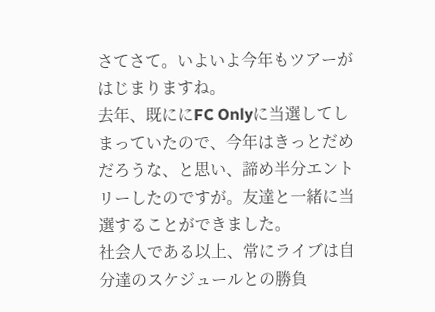さてさて。いよいよ今年もツアーがはじまりますね。
去年、既ににFC Onlyに当選してしまっていたので、今年はきっとだめだろうな、と思い、諦め半分エントリーしたのですが。友達と一緒に当選することができました。
社会人である以上、常にライブは自分達のスケジュールとの勝負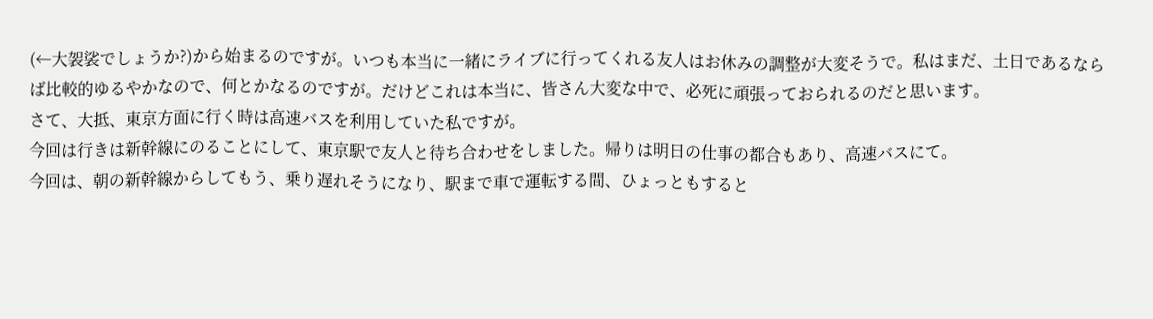(←大袈裟でしょうか?)から始まるのですが。いつも本当に一緒にライブに行ってくれる友人はお休みの調整が大変そうで。私はまだ、土日であるならば比較的ゆるやかなので、何とかなるのですが。だけどこれは本当に、皆さん大変な中で、必死に頑張っておられるのだと思います。
さて、大抵、東京方面に行く時は高速バスを利用していた私ですが。
今回は行きは新幹線にのることにして、東京駅で友人と待ち合わせをしました。帰りは明日の仕事の都合もあり、高速バスにて。
今回は、朝の新幹線からしてもう、乗り遅れそうになり、駅まで車で運転する間、ひょっともすると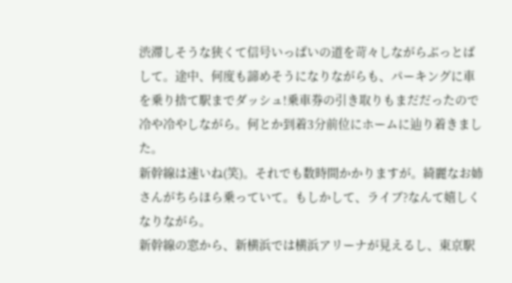渋滞しそうな狭くて信号いっぱいの道を苛々しながらぶっとばして。途中、何度も諦めそうになりながらも、パーキングに車を乗り捨て駅までダッシュ!乗車券の引き取りもまだだったので冷や冷やしながら。何とか到着3分前位にホームに辿り着きました。
新幹線は速いね(笑)。それでも数時間かかりますが。綺麗なお姉さんがちらほら乗っていて。もしかして、ライブ?なんて嬉しくなりながら。
新幹線の窓から、新横浜では横浜アリーナが見えるし、東京駅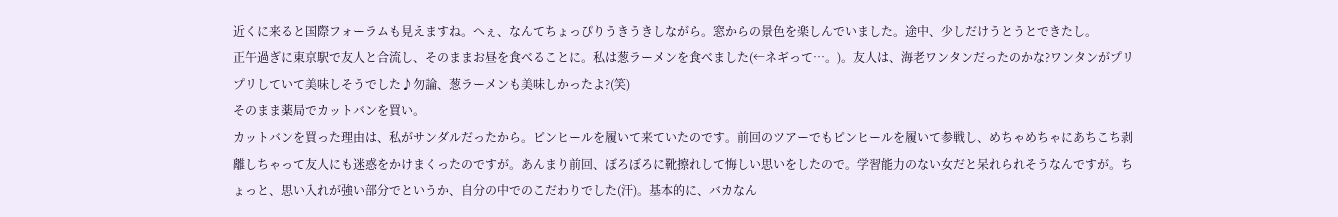近くに来ると国際フォーラムも見えますね。へぇ、なんてちょっぴりうきうきしながら。窓からの景色を楽しんでいました。途中、少しだけうとうとできたし。
正午過ぎに東京駅で友人と合流し、そのままお昼を食べることに。私は葱ラーメンを食べました(←ネギって…。)。友人は、海老ワンタンだったのかな?ワンタンがプリプリしていて美味しそうでした♪勿論、葱ラーメンも美味しかったよ?(笑)
そのまま薬局でカットバンを買い。
カットバンを買った理由は、私がサンダルだったから。ピンヒールを履いて来ていたのです。前回のツアーでもピンヒールを履いて参戦し、めちゃめちゃにあちこち剥離しちゃって友人にも迷惑をかけまくったのですが。あんまり前回、ぼろぼろに靴擦れして悔しい思いをしたので。学習能力のない女だと呆れられそうなんですが。ちょっと、思い入れが強い部分でというか、自分の中でのこだわりでした(汗)。基本的に、バカなん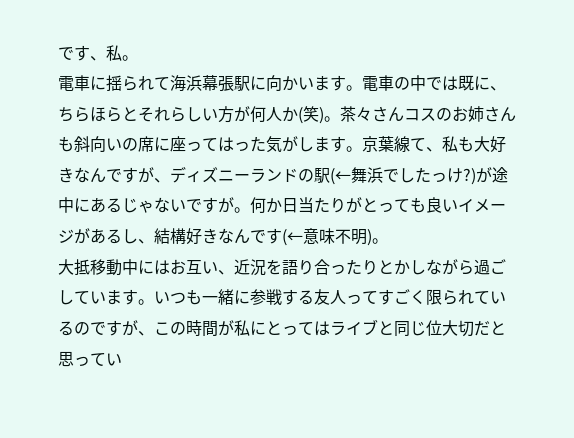です、私。
電車に揺られて海浜幕張駅に向かいます。電車の中では既に、ちらほらとそれらしい方が何人か(笑)。茶々さんコスのお姉さんも斜向いの席に座ってはった気がします。京葉線て、私も大好きなんですが、ディズニーランドの駅(←舞浜でしたっけ?)が途中にあるじゃないですが。何か日当たりがとっても良いイメージがあるし、結構好きなんです(←意味不明)。
大抵移動中にはお互い、近況を語り合ったりとかしながら過ごしています。いつも一緒に参戦する友人ってすごく限られているのですが、この時間が私にとってはライブと同じ位大切だと思ってい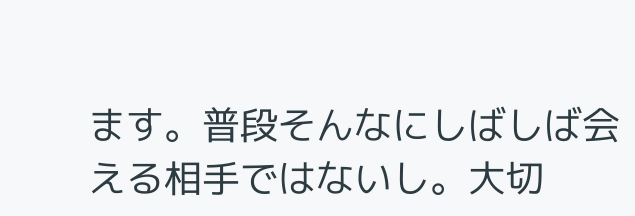ます。普段そんなにしばしば会える相手ではないし。大切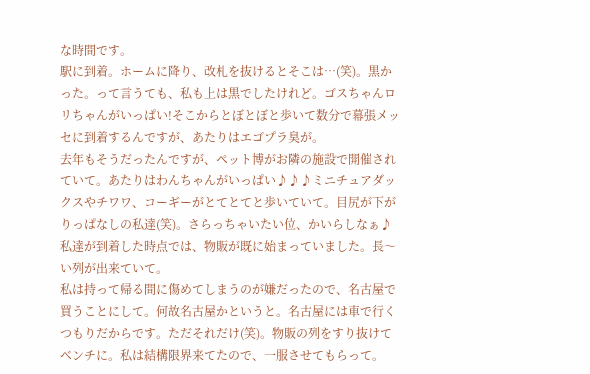な時間です。
駅に到着。ホームに降り、改札を抜けるとそこは…(笑)。黒かった。って言うても、私も上は黒でしたけれど。ゴスちゃんロリちゃんがいっぱい!そこからとぼとぼと歩いて数分で幕張メッセに到着するんですが、あたりはエゴプラ臭が。
去年もそうだったんですが、ペット博がお隣の施設で開催されていて。あたりはわんちゃんがいっぱい♪♪♪ミニチュアダックスやチワワ、コーギーがとてとてと歩いていて。目尻が下がりっぱなしの私達(笑)。さらっちゃいたい位、かいらしなぁ♪
私達が到着した時点では、物販が既に始まっていました。長〜い列が出来ていて。
私は持って帰る間に傷めてしまうのが嫌だったので、名古屋で買うことにして。何故名古屋かというと。名古屋には車で行くつもりだからです。ただそれだけ(笑)。物販の列をすり抜けてベンチに。私は結構限界来てたので、一服させてもらって。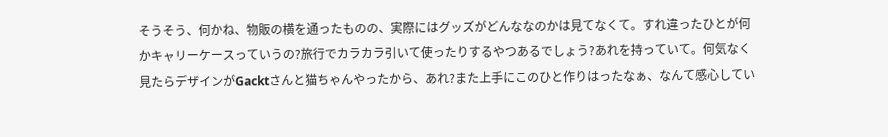そうそう、何かね、物販の横を通ったものの、実際にはグッズがどんななのかは見てなくて。すれ違ったひとが何かキャリーケースっていうの?旅行でカラカラ引いて使ったりするやつあるでしょう?あれを持っていて。何気なく見たらデザインがGacktさんと猫ちゃんやったから、あれ?また上手にこのひと作りはったなぁ、なんて感心してい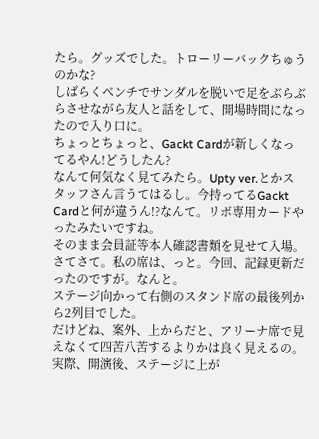たら。グッズでした。トローリーバックちゅうのかな?
しばらくベンチでサンダルを脱いで足をぶらぶらさせながら友人と話をして、開場時間になったので入り口に。
ちょっとちょっと、Gackt Cardが新しくなってるやん!どうしたん?
なんて何気なく見てみたら。Upty ver.とかスタッフさん言うてはるし。今持ってるGackt Cardと何が違うん!?なんて。リボ専用カードやったみたいですね。
そのまま会員証等本人確認書類を見せて入場。
さてさて。私の席は、っと。今回、記録更新だったのですが。なんと。
ステージ向かって右側のスタンド席の最後列から2列目でした。
だけどね、案外、上からだと、アリーナ席で見えなくて四苦八苦するよりかは良く見えるの。実際、開演後、ステージに上が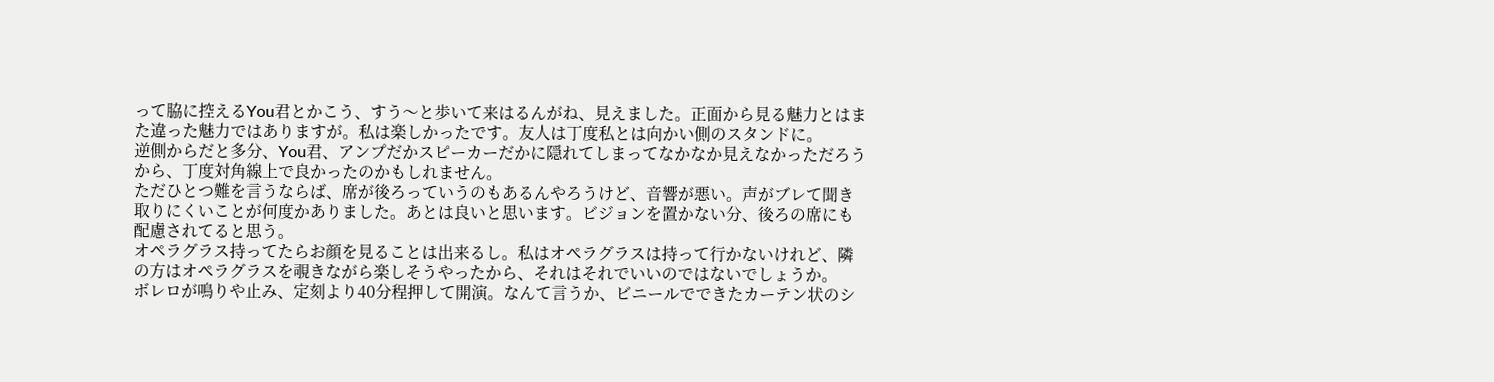って脇に控えるYou君とかこう、すう〜と歩いて来はるんがね、見えました。正面から見る魅力とはまた違った魅力ではありますが。私は楽しかったです。友人は丁度私とは向かい側のスタンドに。
逆側からだと多分、You君、アンプだかスピーカーだかに隠れてしまってなかなか見えなかっただろうから、丁度対角線上で良かったのかもしれません。
ただひとつ難を言うならば、席が後ろっていうのもあるんやろうけど、音響が悪い。声がブレて聞き取りにくいことが何度かありました。あとは良いと思います。ビジョンを置かない分、後ろの席にも配慮されてると思う。
オペラグラス持ってたらお顔を見ることは出来るし。私はオペラグラスは持って行かないけれど、隣の方はオペラグラスを覗きながら楽しそうやったから、それはそれでいいのではないでしょうか。
ボレロが鳴りや止み、定刻より40分程押して開演。なんて言うか、ビニールでできたカーテン状のシ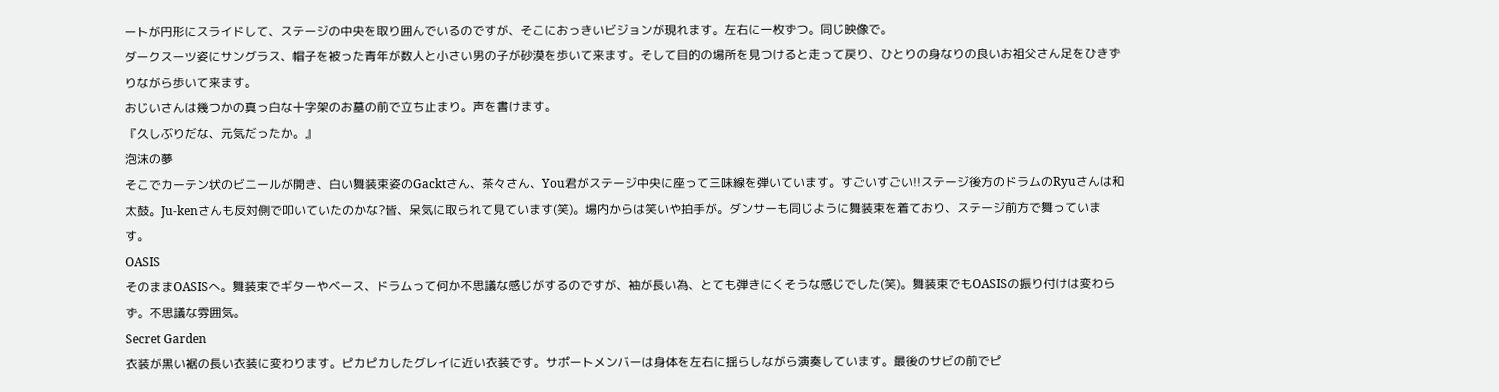ートが円形にスライドして、ステージの中央を取り囲んでいるのですが、そこにおっきいビジョンが現れます。左右に一枚ずつ。同じ映像で。
ダークスーツ姿にサングラス、帽子を被った青年が数人と小さい男の子が砂漠を歩いて来ます。そして目的の場所を見つけると走って戻り、ひとりの身なりの良いお祖父さん足をひきずりながら歩いて来ます。
おじいさんは幾つかの真っ白な十字架のお墓の前で立ち止まり。声を書けます。
『久しぶりだな、元気だったか。』
泡沫の夢
そこでカーテン状のビニールが開き、白い舞装束姿のGacktさん、茶々さん、You君がステージ中央に座って三味線を弾いています。すごいすごい!!ステージ後方のドラムのRyuさんは和太鼓。Ju-kenさんも反対側で叩いていたのかな?皆、呆気に取られて見ています(笑)。場内からは笑いや拍手が。ダンサーも同じように舞装束を着ており、ステージ前方で舞っています。
OASIS
そのままOASISへ。舞装束でギターやベース、ドラムって何か不思議な感じがするのですが、袖が長い為、とても弾きにくそうな感じでした(笑)。舞装束でもOASISの振り付けは変わらず。不思議な雰囲気。
Secret Garden
衣装が黒い裾の長い衣装に変わります。ピカピカしたグレイに近い衣装です。サポートメンバーは身体を左右に揺らしながら演奏しています。最後のサビの前でピ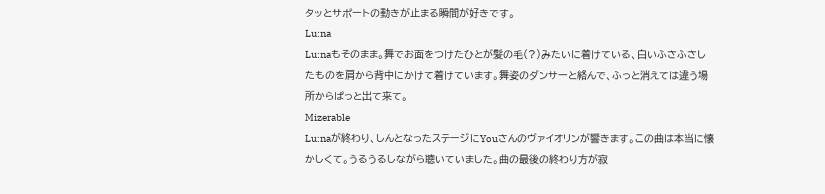タッとサポートの動きが止まる瞬間が好きです。
Lu:na
Lu:naもそのまま。舞でお面をつけたひとが髪の毛(?)みたいに着けている、白いふさふさしたものを肩から背中にかけて着けています。舞姿のダンサーと絡んで、ふっと消えては違う場所からぱっと出て来て。
Mizerable
Lu:naが終わり、しんとなったステージにYouさんのヴァイオリンが響きます。この曲は本当に懐かしくて。うるうるしながら聴いていました。曲の最後の終わり方が寂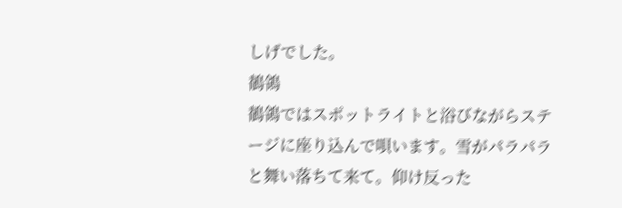しげでした。
鶺鴒
鶺鴒ではスポットライトと浴びながらステージに座り込んで唄います。雪がパラパラと舞い落ちて来て。仰け反った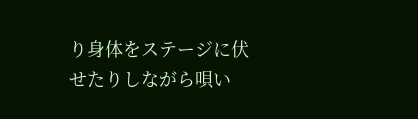り身体をステージに伏せたりしながら唄い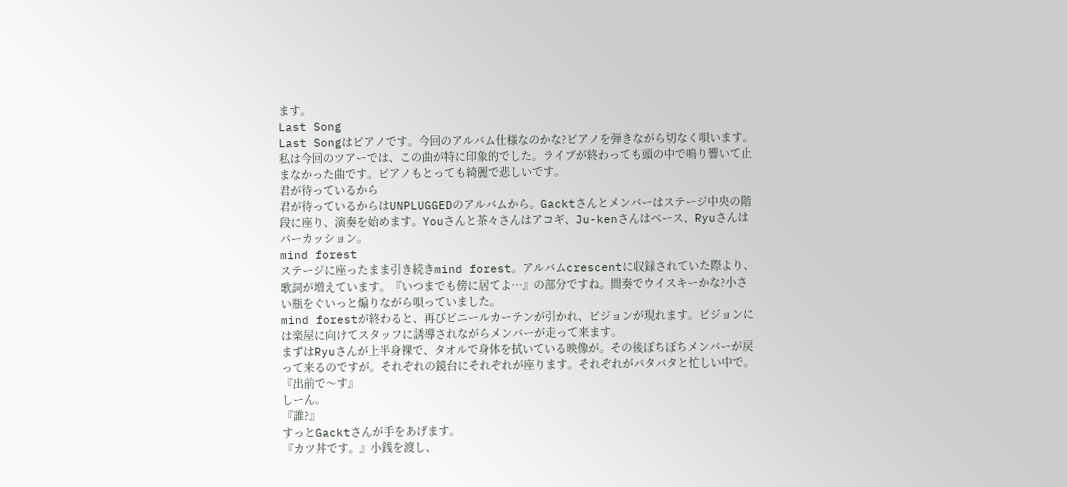ます。
Last Song
Last Songはピアノです。今回のアルバム仕様なのかな?ピアノを弾きながら切なく唄います。私は今回のツアーでは、この曲が特に印象的でした。ライブが終わっても頭の中で鳴り響いて止まなかった曲です。ピアノもとっても綺麗で悲しいです。
君が待っているから
君が待っているからはUNPLUGGEDのアルバムから。Gacktさんとメンバーはステージ中央の階段に座り、演奏を始めます。Youさんと茶々さんはアコギ、Ju-kenさんはベース、Ryuさんはパーカッション。
mind forest
ステージに座ったまま引き続きmind forest。アルバムcrescentに収録されていた際より、歌詞が増えています。『いつまでも傍に居てよ…』の部分ですね。間奏でウイスキーかな?小さい瓶をぐいっと煽りながら唄っていました。
mind forestが終わると、再びビニールカーテンが引かれ、ビジョンが現れます。ビジョンには楽屋に向けてスタッフに誘導されながらメンバーが走って来ます。
まずはRyuさんが上半身裸で、タオルで身体を拭いている映像が。その後ぼちぼちメンバーが戻って来るのですが。それぞれの鏡台にそれぞれが座ります。それぞれがバタバタと忙しい中で。
『出前で〜す』
しーん。
『誰?』
すっとGacktさんが手をあげます。
『カツ丼です。』小銭を渡し、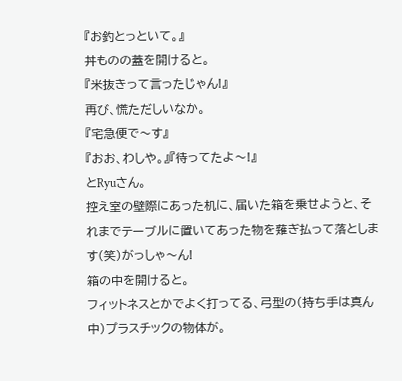『お釣とっといて。』
丼ものの蓋を開けると。
『米抜きって言ったじゃん!』
再び、慌ただしいなか。
『宅急便で〜す』
『おお、わしや。』『待ってたよ〜!』
とRyuさん。
控え室の壁際にあった机に、届いた箱を乗せようと、それまでテーブルに置いてあった物を薙ぎ払って落とします(笑)がっしゃ〜ん!
箱の中を開けると。
フィットネスとかでよく打ってる、弓型の(持ち手は真ん中)プラスチックの物体が。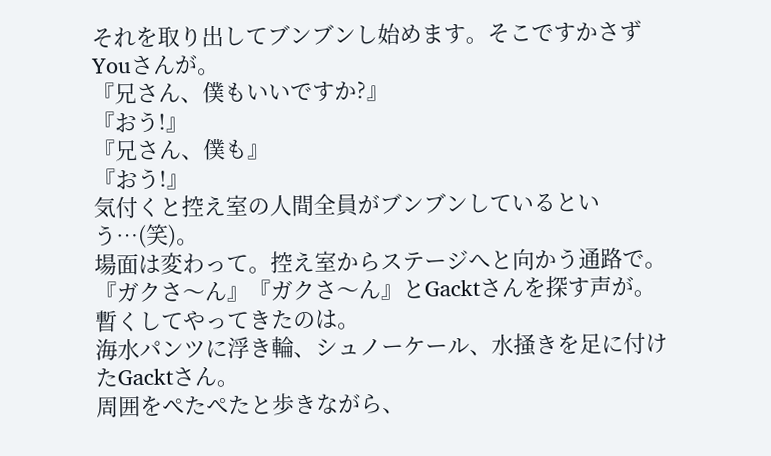それを取り出してブンブンし始めます。そこですかさずYouさんが。
『兄さん、僕もいいですか?』
『おう!』
『兄さん、僕も』
『おう!』
気付くと控え室の人間全員がブンブンしているという…(笑)。
場面は変わって。控え室からステージへと向かう通路で。
『ガクさ〜ん』『ガクさ〜ん』とGacktさんを探す声が。
暫くしてやってきたのは。
海水パンツに浮き輪、シュノーケール、水掻きを足に付けたGacktさん。
周囲をぺたぺたと歩きながら、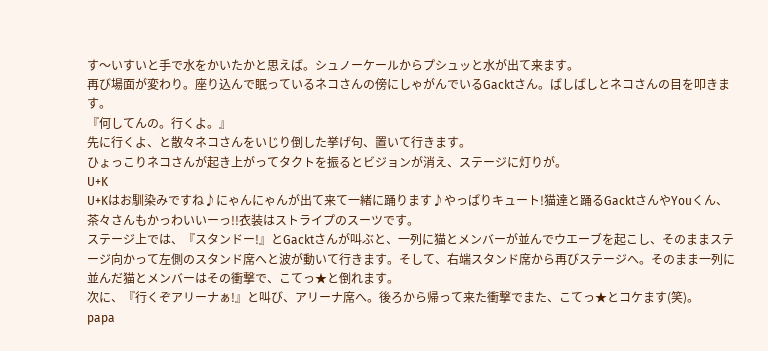す〜いすいと手で水をかいたかと思えば。シュノーケールからプシュッと水が出て来ます。
再び場面が変わり。座り込んで眠っているネコさんの傍にしゃがんでいるGacktさん。ばしばしとネコさんの目を叩きます。
『何してんの。行くよ。』
先に行くよ、と散々ネコさんをいじり倒した挙げ句、置いて行きます。
ひょっこりネコさんが起き上がってタクトを振るとビジョンが消え、ステージに灯りが。
U+K
U+Kはお馴染みですね♪にゃんにゃんが出て来て一緒に踊ります♪やっぱりキュート!猫達と踊るGacktさんやYouくん、茶々さんもかっわいいーっ!!衣装はストライプのスーツです。
ステージ上では、『スタンドー!』とGacktさんが叫ぶと、一列に猫とメンバーが並んでウエーブを起こし、そのままステージ向かって左側のスタンド席へと波が動いて行きます。そして、右端スタンド席から再びステージへ。そのまま一列に並んだ猫とメンバーはその衝撃で、こてっ★と倒れます。
次に、『行くぞアリーナぁ!』と叫び、アリーナ席へ。後ろから帰って来た衝撃でまた、こてっ★とコケます(笑)。
papa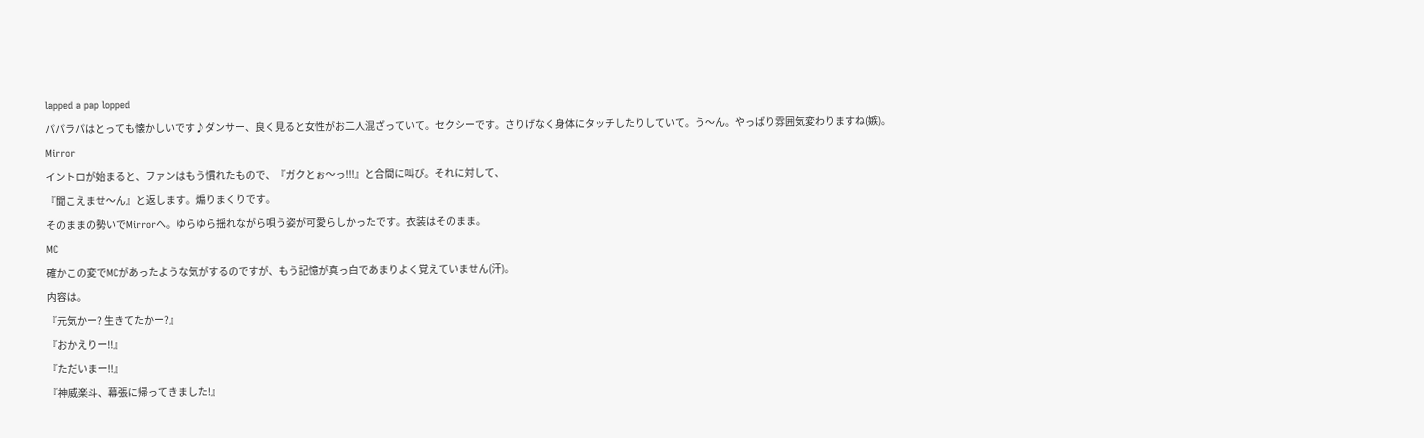lapped a pap lopped
パパラパはとっても懐かしいです♪ダンサー、良く見ると女性がお二人混ざっていて。セクシーです。さりげなく身体にタッチしたりしていて。う〜ん。やっぱり雰囲気変わりますね(嫉)。
Mirror
イントロが始まると、ファンはもう慣れたもので、『ガクとぉ〜っ!!!』と合間に叫び。それに対して、
『聞こえませ〜ん』と返します。煽りまくりです。
そのままの勢いでMirrorへ。ゆらゆら揺れながら唄う姿が可愛らしかったです。衣装はそのまま。
MC
確かこの変でMCがあったような気がするのですが、もう記憶が真っ白であまりよく覚えていません(汗)。
内容は。
『元気かー? 生きてたかー?』
『おかえりー!!』
『ただいまー!!』
『神威楽斗、幕張に帰ってきました!』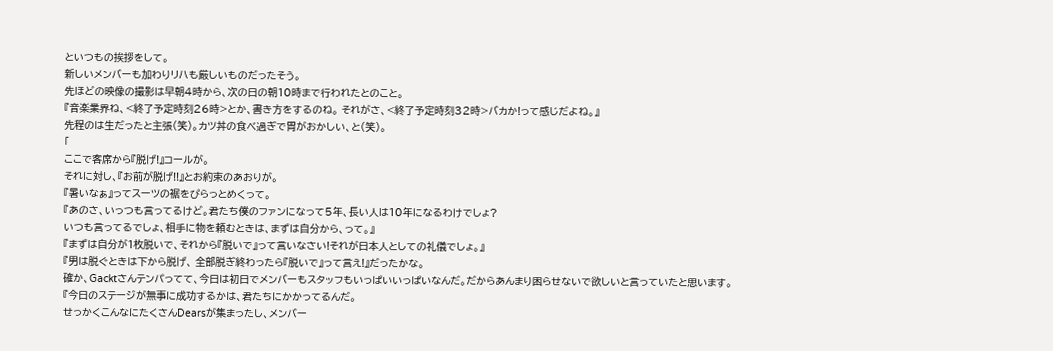といつもの挨拶をして。
新しいメンバーも加わりリハも厳しいものだったそう。
先ほどの映像の撮影は早朝4時から、次の日の朝10時まで行われたとのこと。
『音楽業界ね、<終了予定時刻26時>とか、書き方をするのね。 それがさ、<終了予定時刻32時>バカか!って感じだよね。』
先程のは生だったと主張(笑)。カツ丼の食べ過ぎで胃がおかしい、と(笑)。
「
ここで客席から『脱げ!』コールが。
それに対し、『お前が脱げ!!』とお約束のあおりが。
『暑いなぁ』ってスーツの裾をぴらっとめくって。
『あのさ、いっつも言ってるけど。君たち僕のファンになって5年、長い人は10年になるわけでしょ?
いつも言ってるでしょ、相手に物を頼むときは、まずは自分から、って。』
『まずは自分が1枚脱いで、それから『脱いで』って言いなさい!それが日本人としての礼儀でしょ。』
『男は脱ぐときは下から脱げ、 全部脱ぎ終わったら『脱いで』って言え!』だったかな。
確か、Gacktさんテンパってて、今日は初日でメンバーもスタッフもいっぱいいっぱいなんだ。だからあんまり困らせないで欲しいと言っていたと思います。
『今日のステージが無事に成功するかは、君たちにかかってるんだ。
せっかくこんなにたくさんDearsが集まったし、メンバー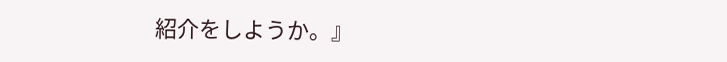紹介をしようか。』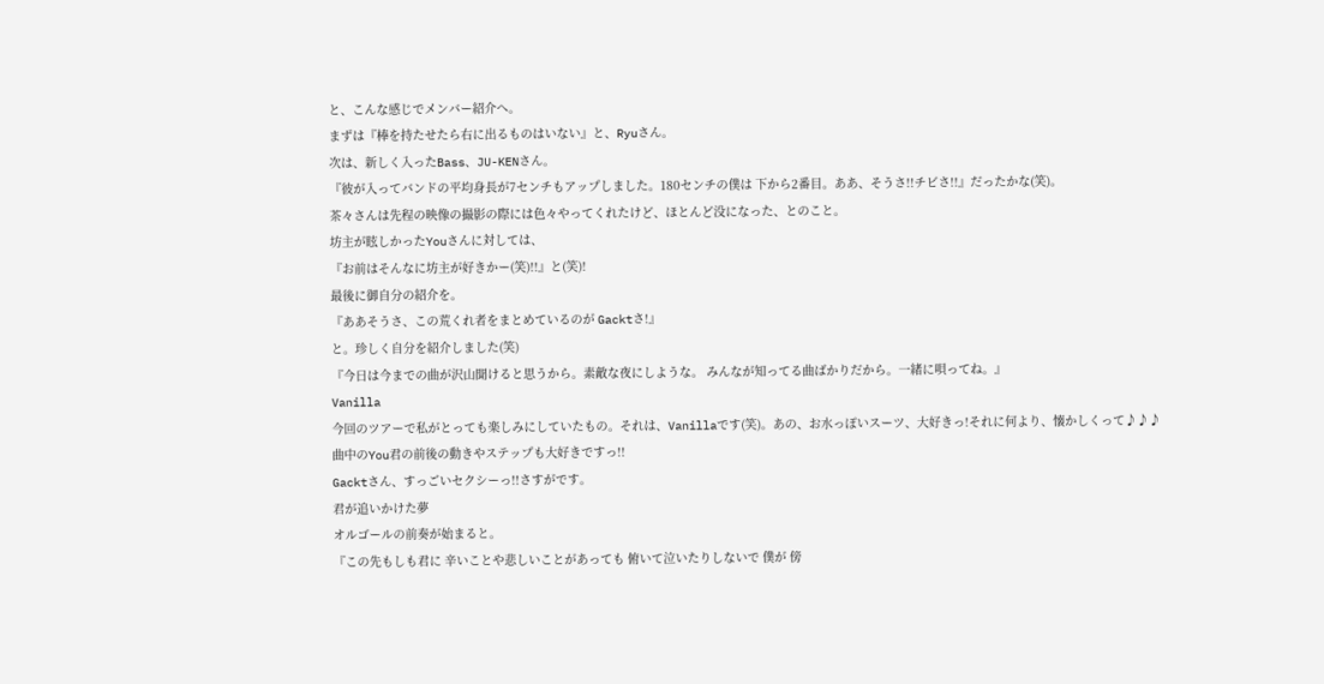と、こんな感じでメンバー紹介へ。
まずは『棒を持たせたら右に出るものはいない』と、Ryuさん。
次は、新しく入ったBass、JU-KENさん。
『彼が入ってバンドの平均身長が7センチもアップしました。180センチの僕は 下から2番目。ああ、そうさ!!チビさ!!』だったかな(笑)。
茶々さんは先程の映像の撮影の際には色々やってくれたけど、ほとんど没になった、とのこと。
坊主が眩しかったYouさんに対しては、
『お前はそんなに坊主が好きかー(笑)!!』と(笑)!
最後に御自分の紹介を。
『ああそうさ、この荒くれ者をまとめているのが Gacktさ!』
と。珍しく自分を紹介しました(笑)
『今日は今までの曲が沢山聞けると思うから。素敵な夜にしような。 みんなが知ってる曲ばかりだから。一緒に唄ってね。』
Vanilla
今回のツアーで私がとっても楽しみにしていたもの。それは、Vanillaです(笑)。あの、お水っぽいスーツ、大好きっ!それに何より、懐かしくって♪♪♪曲中のYou君の前後の動きやステップも大好きですっ!!
Gacktさん、すっごいセクシーっ!!さすがです。
君が追いかけた夢
オルゴールの前奏が始まると。
『この先もしも君に 辛いことや悲しいことがあっても 俯いて泣いたりしないで 僕が 傍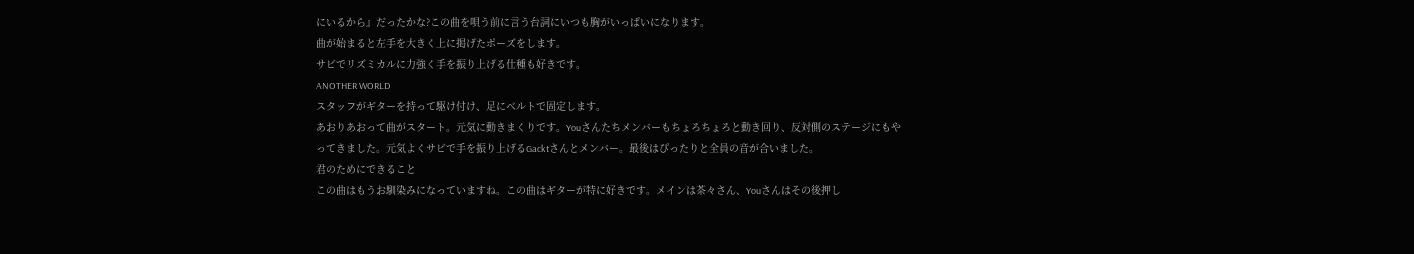にいるから』だったかな?この曲を唄う前に言う台詞にいつも胸がいっぱいになります。
曲が始まると左手を大きく上に掲げたポーズをします。
サビでリズミカルに力強く手を振り上げる仕種も好きです。
ANOTHER WORLD
スタッフがギターを持って駆け付け、足にベルトで固定します。
あおりあおって曲がスタート。元気に動きまくりです。Youさんたちメンバーもちょろちょろと動き回り、反対側のステージにもやってきました。元気よくサビで手を振り上げるGacktさんとメンバー。最後はぴったりと全員の音が合いました。
君のためにできること
この曲はもうお馴染みになっていますね。この曲はギターが特に好きです。メインは茶々さん、Youさんはその後押し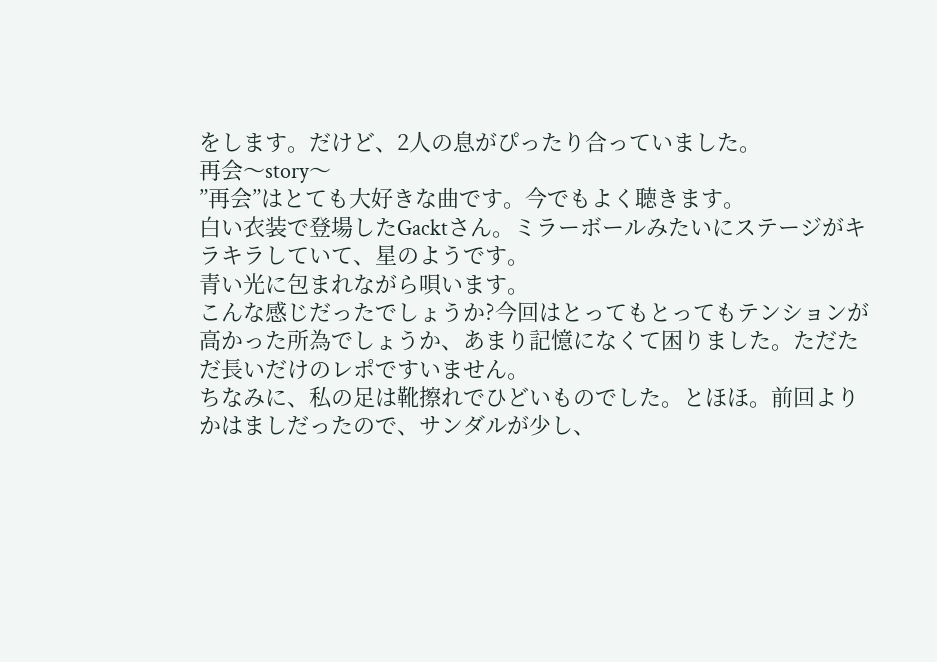をします。だけど、2人の息がぴったり合っていました。
再会〜story〜
”再会”はとても大好きな曲です。今でもよく聴きます。
白い衣装で登場したGacktさん。ミラーボールみたいにステージがキラキラしていて、星のようです。
青い光に包まれながら唄います。
こんな感じだったでしょうか?今回はとってもとってもテンションが高かった所為でしょうか、あまり記憶になくて困りました。ただただ長いだけのレポですいません。
ちなみに、私の足は靴擦れでひどいものでした。とほほ。前回よりかはましだったので、サンダルが少し、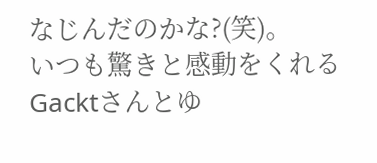なじんだのかな?(笑)。
いつも驚きと感動をくれるGacktさんとゆ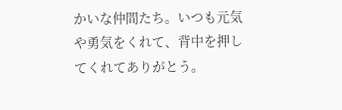かいな仲間たち。いつも元気や勇気をくれて、背中を押してくれてありがとう。